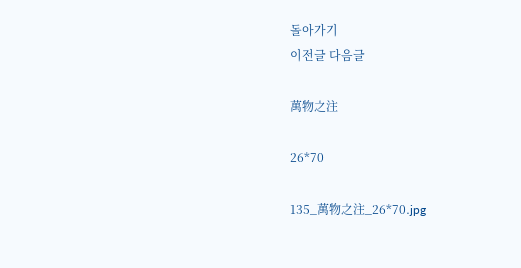돌아가기
이전글 다음글

萬物之注

26*70

135_萬物之注_26*70.jpg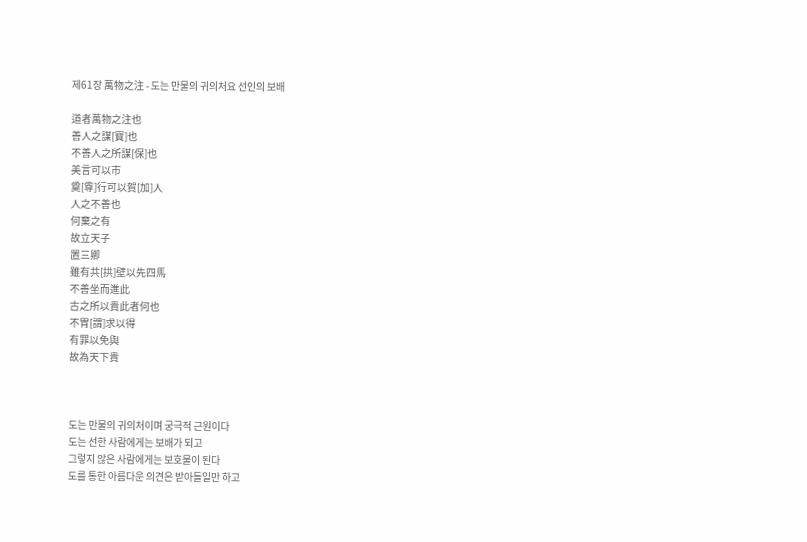제61장 萬物之注 - 도는 만물의 귀의처요 선인의 보배

道者萬物之注也
善人之謀[寶]也
不善人之所謀[保]也
美言可以市
奠[尊]行可以賀[加]人
人之不善也
何棄之有
故立天子
置三卿
雖有共[拱]壁以先四馬
不善坐而進此
古之所以貴此者何也
不胃[謂]求以得
有罪以免與
故為天下貴



도는 만물의 귀의처이며 궁극적 근원이다
도는 선한 사람에게는 보배가 되고
그렇지 않은 사람에게는 보호물이 된다
도를 통한 아름다운 의견은 받아들일만 하고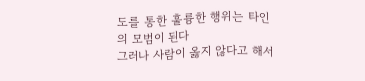도를 통한 훌륭한 행위는 타인의 모범이 된다
그러나 사람이 옳지 않다고 해서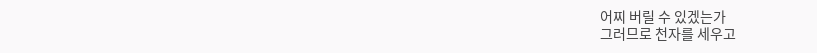어찌 버릴 수 있겠는가
그러므로 천자를 세우고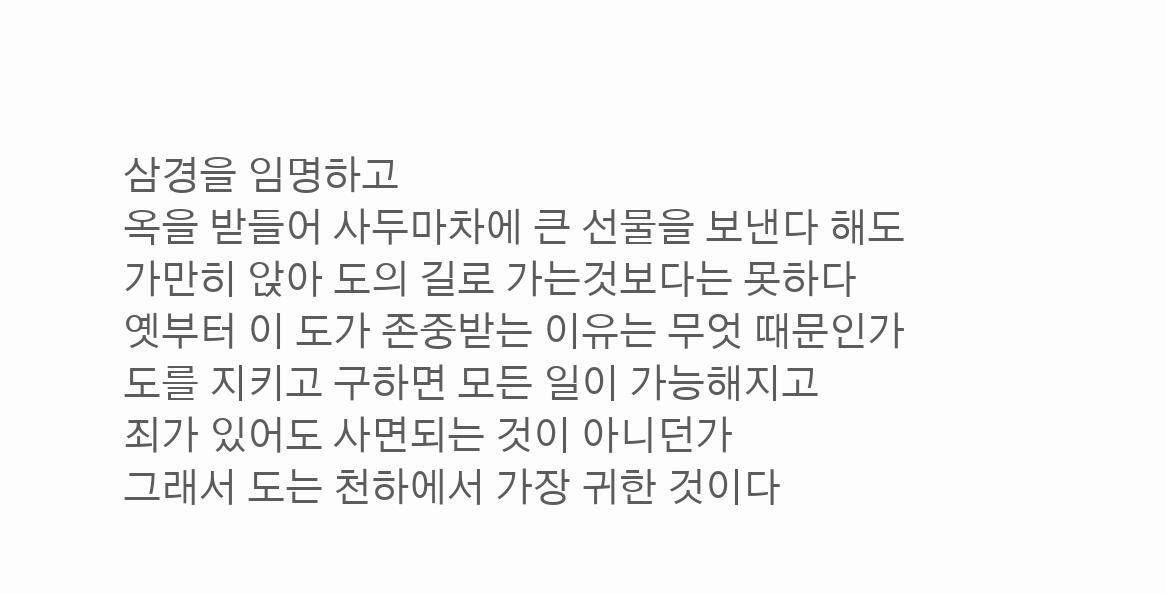삼경을 임명하고
옥을 받들어 사두마차에 큰 선물을 보낸다 해도
가만히 앉아 도의 길로 가는것보다는 못하다
옛부터 이 도가 존중받는 이유는 무엇 때문인가
도를 지키고 구하면 모든 일이 가능해지고
죄가 있어도 사면되는 것이 아니던가
그래서 도는 천하에서 가장 귀한 것이다